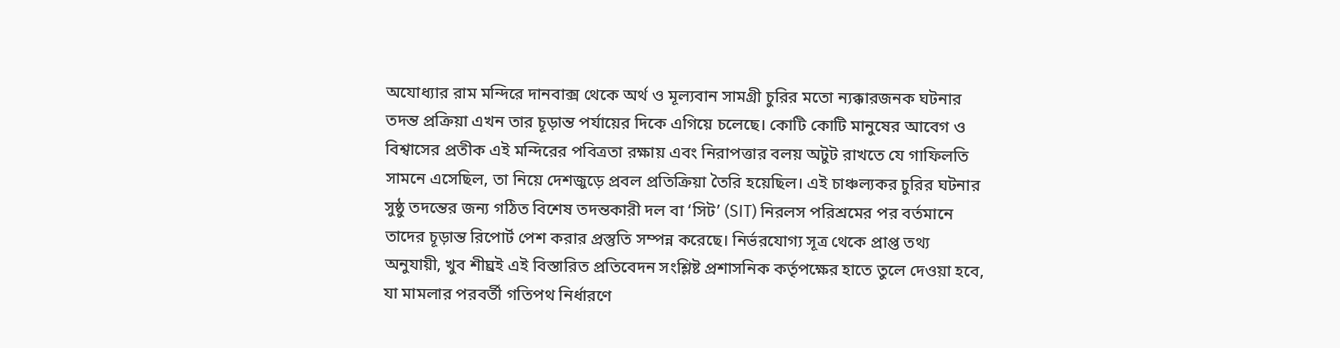অযোধ্যার রাম মন্দিরে দানবাক্স থেকে অর্থ ও মূল্যবান সামগ্রী চুরির মতো ন্যক্কারজনক ঘটনার তদন্ত প্রক্রিয়া এখন তার চূড়ান্ত পর্যায়ের দিকে এগিয়ে চলেছে। কোটি কোটি মানুষের আবেগ ও বিশ্বাসের প্রতীক এই মন্দিরের পবিত্রতা রক্ষায় এবং নিরাপত্তার বলয় অটুট রাখতে যে গাফিলতি সামনে এসেছিল, তা নিয়ে দেশজুড়ে প্রবল প্রতিক্রিয়া তৈরি হয়েছিল। এই চাঞ্চল্যকর চুরির ঘটনার সুষ্ঠু তদন্তের জন্য গঠিত বিশেষ তদন্তকারী দল বা ‘সিট’ (SIT) নিরলস পরিশ্রমের পর বর্তমানে তাদের চূড়ান্ত রিপোর্ট পেশ করার প্রস্তুতি সম্পন্ন করেছে। নির্ভরযোগ্য সূত্র থেকে প্রাপ্ত তথ্য অনুযায়ী, খুব শীঘ্রই এই বিস্তারিত প্রতিবেদন সংশ্লিষ্ট প্রশাসনিক কর্তৃপক্ষের হাতে তুলে দেওয়া হবে, যা মামলার পরবর্তী গতিপথ নির্ধারণে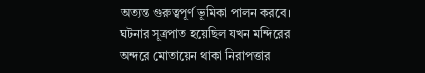অত্যন্ত গুরুত্বপূর্ণ ভূমিকা পালন করবে।
ঘটনার সূত্রপাত হয়েছিল যখন মন্দিরের অন্দরে মোতায়েন থাকা নিরাপত্তার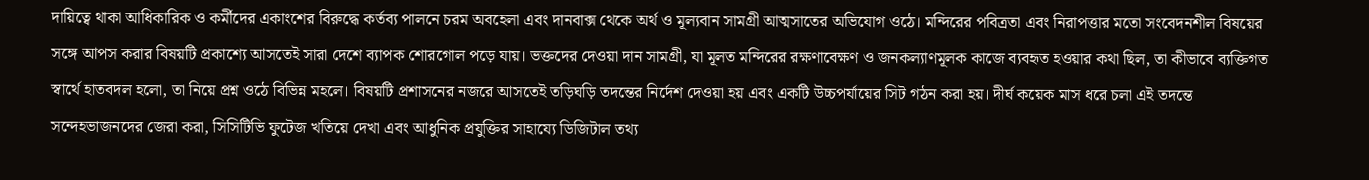দায়িত্বে থাকা আধিকারিক ও কর্মীদের একাংশের বিরুদ্ধে কর্তব্য পালনে চরম অবহেলা এবং দানবাক্স থেকে অর্থ ও মূল্যবান সামগ্রী আত্মসাতের অভিযোগ ওঠে। মন্দিরের পবিত্রতা এবং নিরাপত্তার মতো সংবেদনশীল বিষয়ের সঙ্গে আপস করার বিষয়টি প্রকাশ্যে আসতেই সারা দেশে ব্যাপক শোরগোল পড়ে যায়। ভক্তদের দেওয়া দান সামগ্রী, যা মূলত মন্দিরের রক্ষণাবেক্ষণ ও জনকল্যাণমূলক কাজে ব্যবহৃত হওয়ার কথা ছিল, তা কীভাবে ব্যক্তিগত স্বার্থে হাতবদল হলো, তা নিয়ে প্রশ্ন ওঠে বিভিন্ন মহলে। বিষয়টি প্রশাসনের নজরে আসতেই তড়িঘড়ি তদন্তের নির্দেশ দেওয়া হয় এবং একটি উচ্চপর্যায়ের সিট গঠন করা হয়। দীর্ঘ কয়েক মাস ধরে চলা এই তদন্তে সন্দেহভাজনদের জেরা করা, সিসিটিভি ফুটেজ খতিয়ে দেখা এবং আধুনিক প্রযুক্তির সাহায্যে ডিজিটাল তথ্য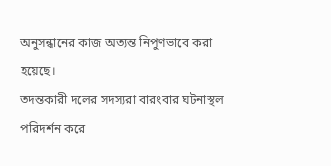অনুসন্ধানের কাজ অত্যন্ত নিপুণভাবে করা হয়েছে।
তদন্তকারী দলের সদস্যরা বারংবার ঘটনাস্থল পরিদর্শন করে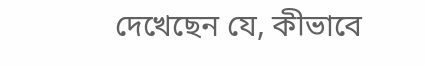দেখেছেন যে, কীভাবে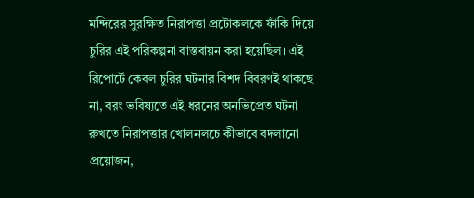মন্দিরের সুরক্ষিত নিরাপত্তা প্রটোকলকে ফাঁকি দিয়ে চুরির এই পরিকল্পনা বাস্তবায়ন করা হয়েছিল। এই রিপোর্টে কেবল চুরির ঘটনার বিশদ বিবরণই থাকছে না, বরং ভবিষ্যতে এই ধরনের অনভিপ্রেত ঘটনা রুখতে নিরাপত্তার খোলনলচে কীভাবে বদলানো প্রয়োজন,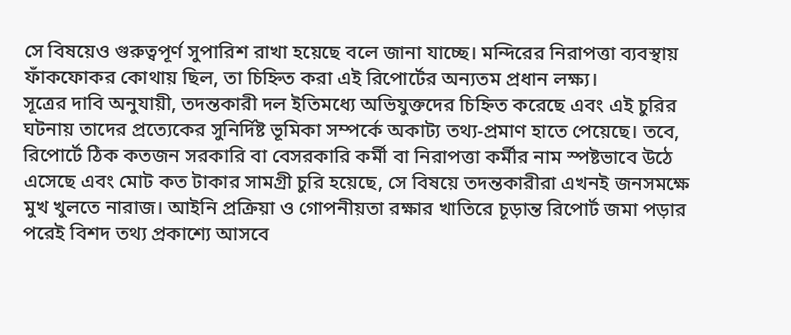সে বিষয়েও গুরুত্বপূর্ণ সুপারিশ রাখা হয়েছে বলে জানা যাচ্ছে। মন্দিরের নিরাপত্তা ব্যবস্থায় ফাঁকফোকর কোথায় ছিল, তা চিহ্নিত করা এই রিপোর্টের অন্যতম প্রধান লক্ষ্য।
সূত্রের দাবি অনুযায়ী, তদন্তকারী দল ইতিমধ্যে অভিযুক্তদের চিহ্নিত করেছে এবং এই চুরির ঘটনায় তাদের প্রত্যেকের সুনির্দিষ্ট ভূমিকা সম্পর্কে অকাট্য তথ্য-প্রমাণ হাতে পেয়েছে। তবে, রিপোর্টে ঠিক কতজন সরকারি বা বেসরকারি কর্মী বা নিরাপত্তা কর্মীর নাম স্পষ্টভাবে উঠে এসেছে এবং মোট কত টাকার সামগ্রী চুরি হয়েছে, সে বিষয়ে তদন্তকারীরা এখনই জনসমক্ষে মুখ খুলতে নারাজ। আইনি প্রক্রিয়া ও গোপনীয়তা রক্ষার খাতিরে চূড়ান্ত রিপোর্ট জমা পড়ার পরেই বিশদ তথ্য প্রকাশ্যে আসবে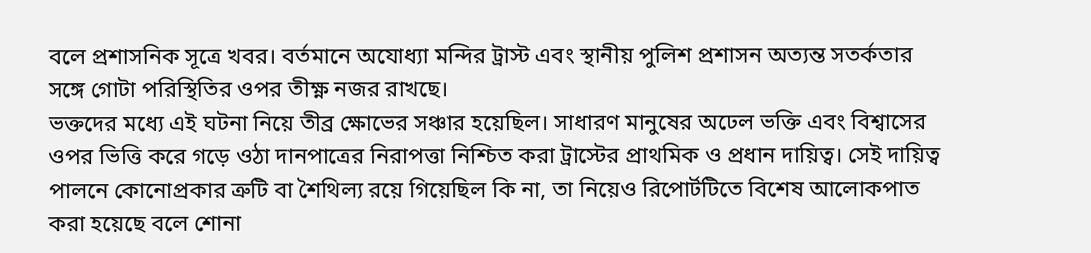বলে প্রশাসনিক সূত্রে খবর। বর্তমানে অযোধ্যা মন্দির ট্রাস্ট এবং স্থানীয় পুলিশ প্রশাসন অত্যন্ত সতর্কতার সঙ্গে গোটা পরিস্থিতির ওপর তীক্ষ্ণ নজর রাখছে।
ভক্তদের মধ্যে এই ঘটনা নিয়ে তীব্র ক্ষোভের সঞ্চার হয়েছিল। সাধারণ মানুষের অঢেল ভক্তি এবং বিশ্বাসের ওপর ভিত্তি করে গড়ে ওঠা দানপাত্রের নিরাপত্তা নিশ্চিত করা ট্রাস্টের প্রাথমিক ও প্রধান দায়িত্ব। সেই দায়িত্ব পালনে কোনোপ্রকার ত্রুটি বা শৈথিল্য রয়ে গিয়েছিল কি না, তা নিয়েও রিপোর্টটিতে বিশেষ আলোকপাত করা হয়েছে বলে শোনা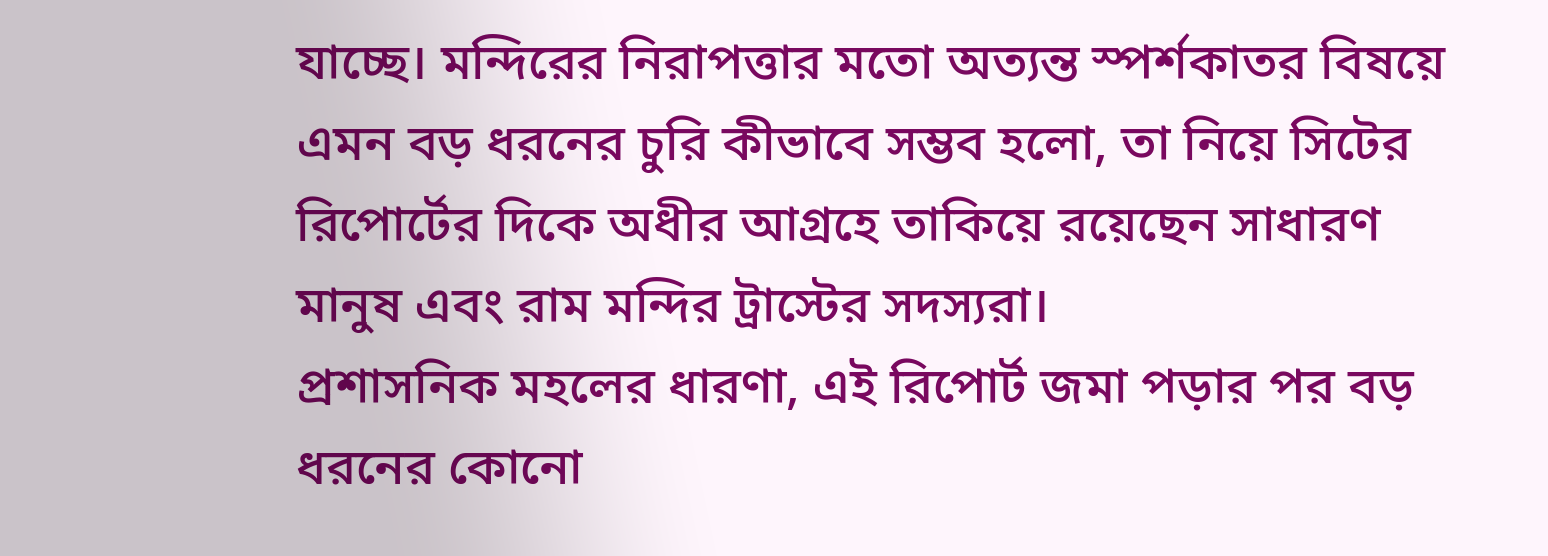যাচ্ছে। মন্দিরের নিরাপত্তার মতো অত্যন্ত স্পর্শকাতর বিষয়ে এমন বড় ধরনের চুরি কীভাবে সম্ভব হলো, তা নিয়ে সিটের রিপোর্টের দিকে অধীর আগ্রহে তাকিয়ে রয়েছেন সাধারণ মানুষ এবং রাম মন্দির ট্রাস্টের সদস্যরা।
প্রশাসনিক মহলের ধারণা, এই রিপোর্ট জমা পড়ার পর বড় ধরনের কোনো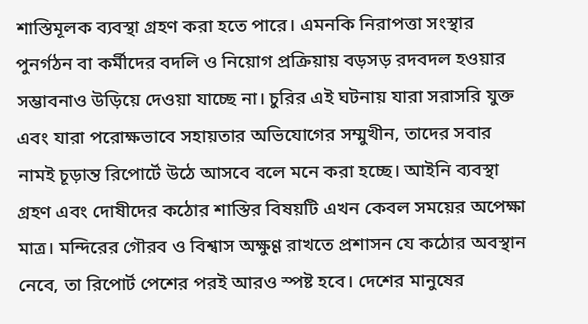শাস্তিমূলক ব্যবস্থা গ্রহণ করা হতে পারে। এমনকি নিরাপত্তা সংস্থার পুনর্গঠন বা কর্মীদের বদলি ও নিয়োগ প্রক্রিয়ায় বড়সড় রদবদল হওয়ার সম্ভাবনাও উড়িয়ে দেওয়া যাচ্ছে না। চুরির এই ঘটনায় যারা সরাসরি যুক্ত এবং যারা পরোক্ষভাবে সহায়তার অভিযোগের সম্মুখীন, তাদের সবার নামই চূড়ান্ত রিপোর্টে উঠে আসবে বলে মনে করা হচ্ছে। আইনি ব্যবস্থা গ্রহণ এবং দোষীদের কঠোর শাস্তির বিষয়টি এখন কেবল সময়ের অপেক্ষা মাত্র। মন্দিরের গৌরব ও বিশ্বাস অক্ষুণ্ণ রাখতে প্রশাসন যে কঠোর অবস্থান নেবে, তা রিপোর্ট পেশের পরই আরও স্পষ্ট হবে। দেশের মানুষের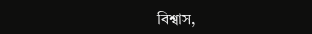বিশ্বাস,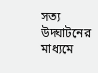সত্য উদ্ঘাটনের মাধ্যমে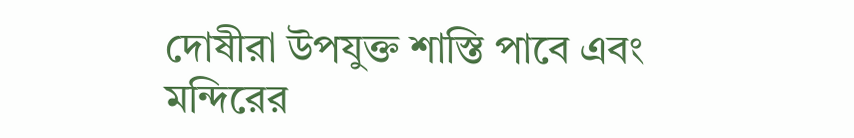দোষীরা উপযুক্ত শাস্তি পাবে এবং মন্দিরের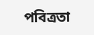পবিত্রতা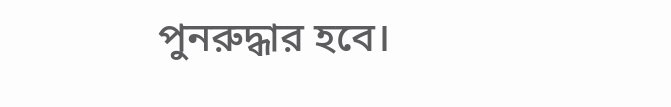পুনরুদ্ধার হবে।